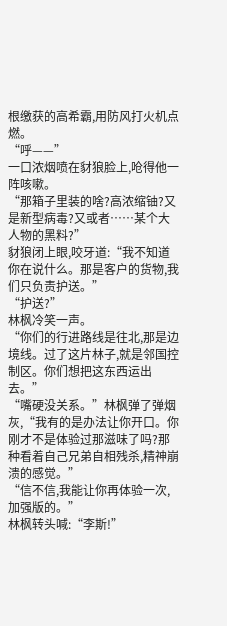根缴获的高希霸,用防风打火机点燃。
“呼——”
一口浓烟喷在豺狼脸上,呛得他一阵咳嗽。
“那箱子里装的啥?高浓缩铀?又是新型病毒?又或者……某个大人物的黑料?”
豺狼闭上眼,咬牙道:“我不知道你在说什么。那是客户的货物,我们只负责护送。”
“护送?”
林枫冷笑一声。
“你们的行进路线是往北,那是边境线。过了这片林子,就是邻国控制区。你们想把这东西运出去。”
“嘴硬没关系。”林枫弹了弹烟灰,“我有的是办法让你开口。你刚才不是体验过那滋味了吗?那种看着自己兄弟自相残杀,精神崩溃的感觉。”
“信不信,我能让你再体验一次,加强版的。”
林枫转头喊:“李斯!”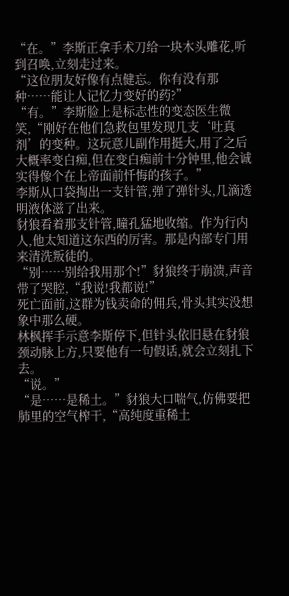“在。”李斯正拿手术刀给一块木头雕花,听到召唤,立刻走过来。
“这位朋友好像有点健忘。你有没有那种……能让人记忆力变好的药?”
“有。”李斯脸上是标志性的变态医生微笑,“刚好在他们急救包里发现几支‘吐真剂’的变种。这玩意儿副作用挺大,用了之后大概率变白痴,但在变白痴前十分钟里,他会诚实得像个在上帝面前忏悔的孩子。”
李斯从口袋掏出一支针管,弹了弹针头,几滴透明液体滋了出来。
豺狼看着那支针管,瞳孔猛地收缩。作为行内人,他太知道这东西的厉害。那是内部专门用来清洗叛徒的。
“别……别给我用那个!”豺狼终于崩溃,声音带了哭腔,“我说!我都说!”
死亡面前,这群为钱卖命的佣兵,骨头其实没想象中那么硬。
林枫挥手示意李斯停下,但针头依旧悬在豺狼颈动脉上方,只要他有一句假话,就会立刻扎下去。
“说。”
“是……是稀土。”豺狼大口喘气,仿佛要把肺里的空气榨干,“高纯度重稀土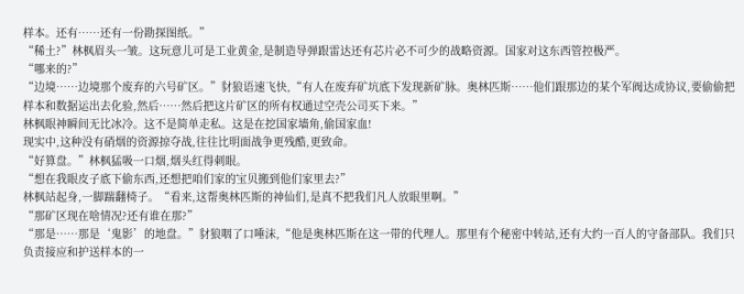样本。还有……还有一份勘探图纸。”
“稀土?”林枫眉头一皱。这玩意儿可是工业黄金,是制造导弹跟雷达还有芯片必不可少的战略资源。国家对这东西管控极严。
“哪来的?”
“边境……边境那个废弃的六号矿区。”豺狼语速飞快,“有人在废弃矿坑底下发现新矿脉。奥林匹斯……他们跟那边的某个军阀达成协议,要偷偷把样本和数据运出去化验,然后……然后把这片矿区的所有权通过空壳公司买下来。”
林枫眼神瞬间无比冰冷。这不是简单走私。这是在挖国家墙角,偷国家血!
现实中,这种没有硝烟的资源掠夺战,往往比明面战争更残酷,更致命。
“好算盘。”林枫猛吸一口烟,烟头红得刺眼。
“想在我眼皮子底下偷东西,还想把咱们家的宝贝搬到他们家里去?”
林枫站起身,一脚踹翻椅子。“看来,这帮奥林匹斯的神仙们,是真不把我们凡人放眼里啊。”
“那矿区现在啥情况?还有谁在那?”
“那是……那是‘鬼影’的地盘。”豺狼咽了口唾沫,“他是奥林匹斯在这一带的代理人。那里有个秘密中转站,还有大约一百人的守备部队。我们只负责接应和护送样本的一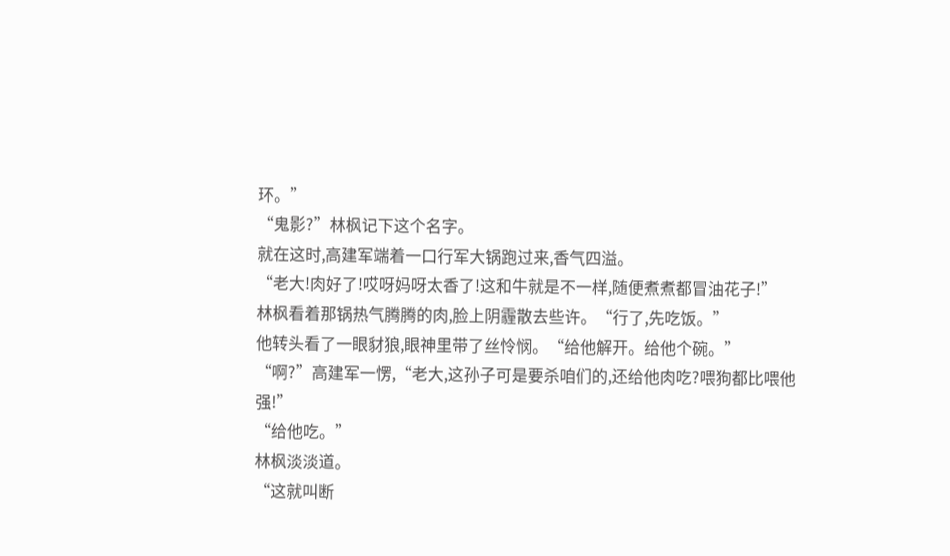环。”
“鬼影?”林枫记下这个名字。
就在这时,高建军端着一口行军大锅跑过来,香气四溢。
“老大!肉好了!哎呀妈呀太香了!这和牛就是不一样,随便煮煮都冒油花子!”
林枫看着那锅热气腾腾的肉,脸上阴霾散去些许。“行了,先吃饭。”
他转头看了一眼豺狼,眼神里带了丝怜悯。“给他解开。给他个碗。”
“啊?”高建军一愣,“老大,这孙子可是要杀咱们的,还给他肉吃?喂狗都比喂他强!”
“给他吃。”
林枫淡淡道。
“这就叫断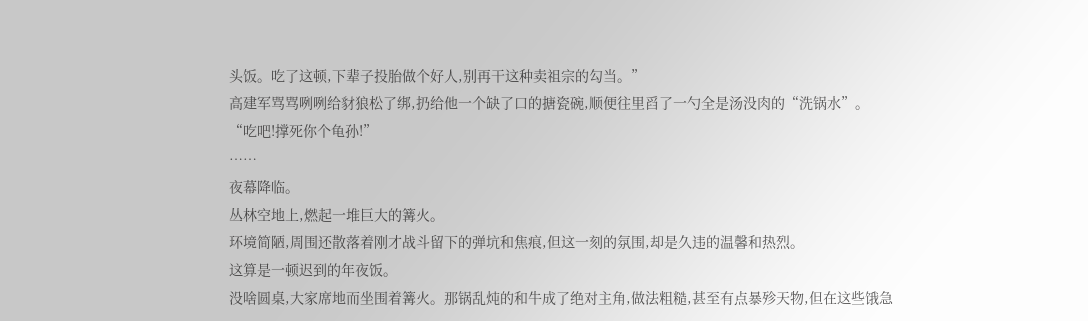头饭。吃了这顿,下辈子投胎做个好人,别再干这种卖祖宗的勾当。”
高建军骂骂咧咧给豺狼松了绑,扔给他一个缺了口的搪瓷碗,顺便往里舀了一勺全是汤没肉的“洗锅水”。
“吃吧!撑死你个龟孙!”
……
夜幕降临。
丛林空地上,燃起一堆巨大的篝火。
环境简陋,周围还散落着刚才战斗留下的弹坑和焦痕,但这一刻的氛围,却是久违的温馨和热烈。
这算是一顿迟到的年夜饭。
没啥圆桌,大家席地而坐围着篝火。那锅乱炖的和牛成了绝对主角,做法粗糙,甚至有点暴殄天物,但在这些饿急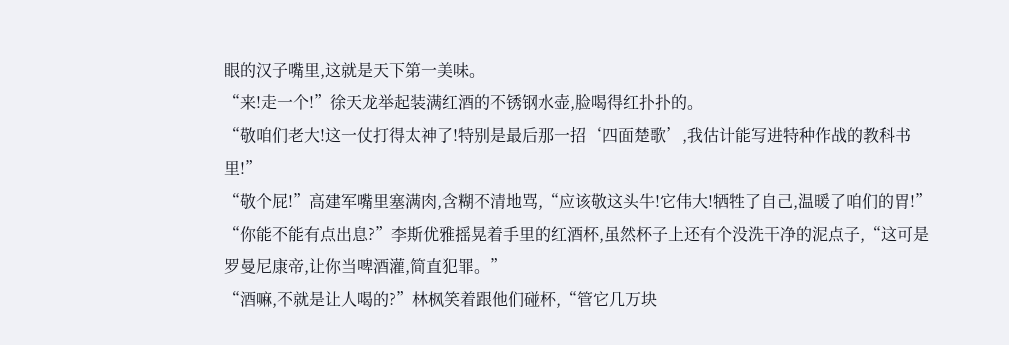眼的汉子嘴里,这就是天下第一美味。
“来!走一个!”徐天龙举起装满红酒的不锈钢水壶,脸喝得红扑扑的。
“敬咱们老大!这一仗打得太神了!特别是最后那一招‘四面楚歌’,我估计能写进特种作战的教科书里!”
“敬个屁!”高建军嘴里塞满肉,含糊不清地骂,“应该敬这头牛!它伟大!牺牲了自己,温暖了咱们的胃!”
“你能不能有点出息?”李斯优雅摇晃着手里的红酒杯,虽然杯子上还有个没洗干净的泥点子,“这可是罗曼尼康帝,让你当啤酒灌,简直犯罪。”
“酒嘛,不就是让人喝的?”林枫笑着跟他们碰杯,“管它几万块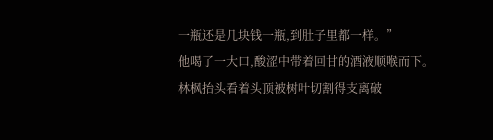一瓶还是几块钱一瓶,到肚子里都一样。”
他喝了一大口,酸涩中带着回甘的酒液顺喉而下。
林枫抬头看着头顶被树叶切割得支离破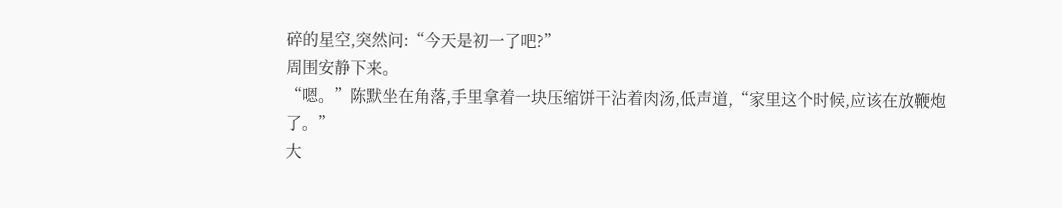碎的星空,突然问:“今天是初一了吧?”
周围安静下来。
“嗯。”陈默坐在角落,手里拿着一块压缩饼干沾着肉汤,低声道,“家里这个时候,应该在放鞭炮了。”
大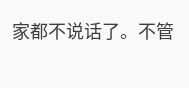家都不说话了。不管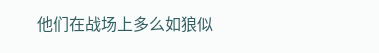他们在战场上多么如狼似